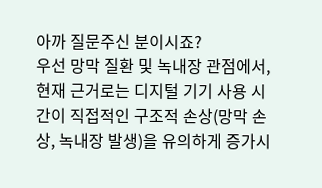아까 질문주신 분이시죠?
우선 망막 질환 및 녹내장 관점에서, 현재 근거로는 디지털 기기 사용 시간이 직접적인 구조적 손상(망막 손상, 녹내장 발생)을 유의하게 증가시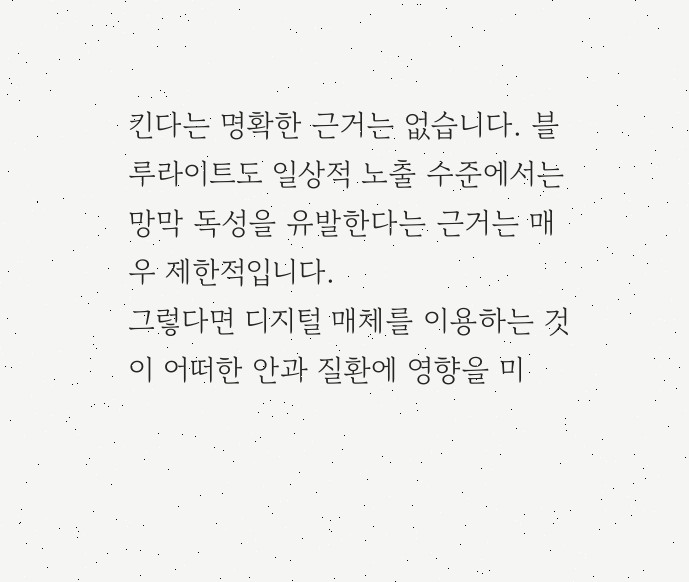킨다는 명확한 근거는 없습니다. 블루라이트도 일상적 노출 수준에서는 망막 독성을 유발한다는 근거는 매우 제한적입니다.
그렇다면 디지털 매체를 이용하는 것이 어떠한 안과 질환에 영향을 미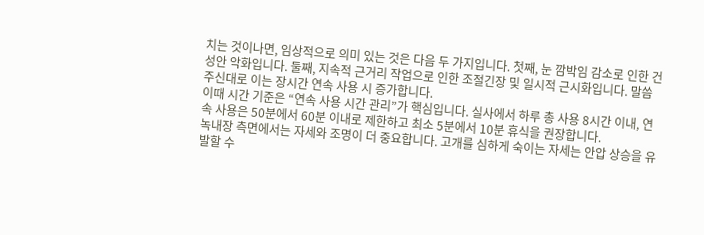치는 것이나면, 임상적으로 의미 있는 것은 다음 두 가지입니다. 첫째, 눈 깜박임 감소로 인한 건성안 악화입니다. 둘째, 지속적 근거리 작업으로 인한 조절긴장 및 일시적 근시화입니다. 말씀주신대로 이는 장시간 연속 사용 시 증가합니다.
이때 시간 기준은 “연속 사용 시간 관리”가 핵심입니다. 실사에서 하루 총 사용 8시간 이내, 연속 사용은 50분에서 60분 이내로 제한하고 최소 5분에서 10분 휴식을 권장합니다.
녹내장 측면에서는 자세와 조명이 더 중요합니다. 고개를 심하게 숙이는 자세는 안압 상승을 유발할 수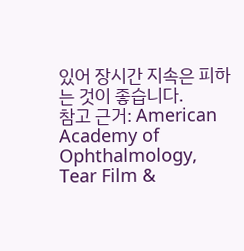있어 장시간 지속은 피하는 것이 좋습니다.
참고 근거: American Academy of Ophthalmology, Tear Film &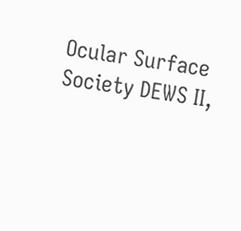Ocular Surface Society DEWS II,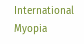International Myopia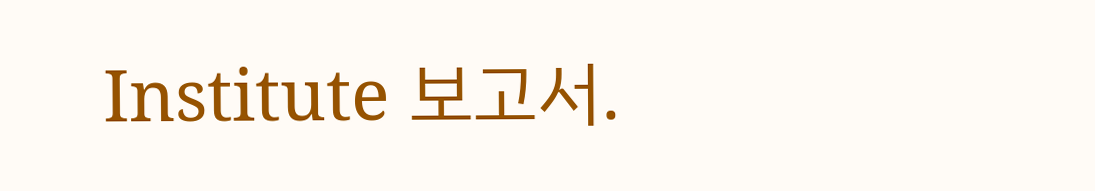Institute 보고서.